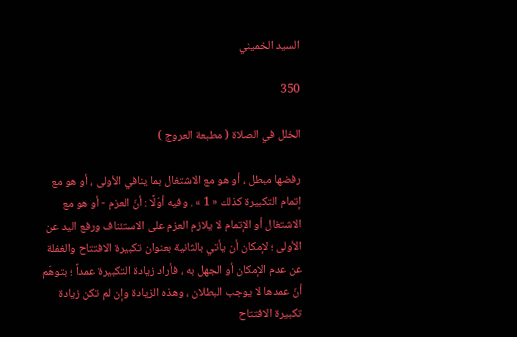السيد الخميني

350

الخلل في الصلاة ( مطبعة العروج )

رفضها مبطل ، أو هو مع الاشتغال بما ينافي الأولى ، أو هو مع إتمام التكبيرة كذلك « 1 » . وفيه أوّلًا : أنّ العزم - أو هو مع الاشتغال أو الإتمام لا يلازم العزم على الاستئناف ورفع اليد عن الأولى ؛ لإمكان أن يأتي بالثانية بعنوان تكبيرة الافتتاح والغفلة عن عدم الإمكان أو الجهل به ، فأراد زيادة التكبيرة عمداً ؛ بتوهّم أنّ عمدها لا يوجب البطلان ، وهذه الزيادة وإن لم تكن زيادة تكبيرة الافتتاح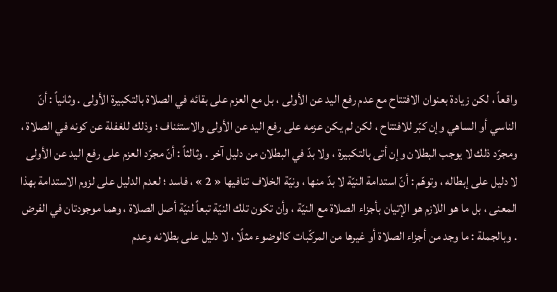واقعاً ، لكن زيادة بعنوان الافتتاح مع عدم رفع اليد عن الأولى ، بل مع العزم على بقائه في الصلاة بالتكبيرة الأولى . وثانياً : أنّ الناسي أو الساهي وإن كبّر للافتتاح ، لكن لم يكن عزمه على رفع اليد عن الأولى والاستئناف ؛ وذلك للغفلة عن كونه في الصلاة ، ومجرّد ذلك لا يوجب البطلان وإن أتى بالتكبيرة ، ولا بدّ في البطلان من دليل آخر . وثالثاً : أنّ مجرّد العزم على رفع اليد عن الأولى لا دليل على إبطاله ، وتوهّم : أنّ استدامة النيّة لا بدّ منها ، ونيّة الخلاف تنافيها « 2 » ، فاسد ؛ لعدم الدليل على لزوم الاستدامة بهذا المعنى ، بل ما هو اللازم هو الإتيان بأجزاء الصلاة مع النيّة ، وأن تكون تلك النيّة تبعاً لنيّة أصل الصلاة ، وهما موجودتان في الفرض . وبالجملة : ما وجد من أجزاء الصلاة أو غيرها من المركّبات كالوضوء مثلًا ، لا دليل على بطلانه وعدم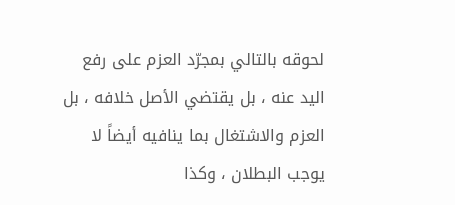لحوقه بالتالي بمجرّد العزم على رفع اليد عنه ، بل يقتضي الأصل خلافه ، بل العزم والاشتغال بما ينافيه أيضاً لا يوجب البطلان ، وكذا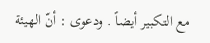مع التكبير أيضاً . ودعوى : أنّ الهيئة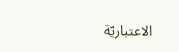الاعتباريّة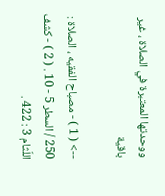ووحدتها المعتبرة في الصلاة ، غير باقية

--> ( 1 ) - مصباح الفقيه ، الصلاة : 250 / السطر 5 - 10 . ( 2 ) - كشف اللّثام 3 : 422 .